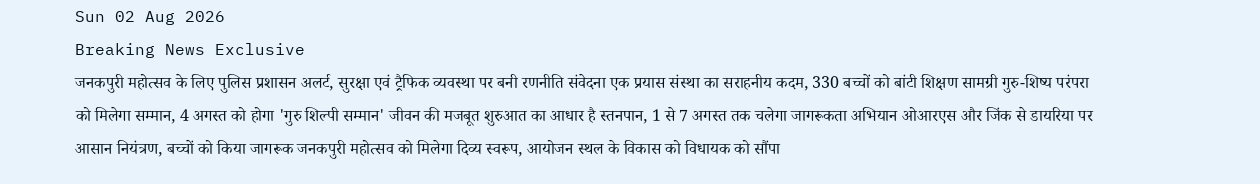Sun 02 Aug 2026
Breaking News Exclusive
जनकपुरी महोत्सव के लिए पुलिस प्रशासन अलर्ट, सुरक्षा एवं ट्रैफिक व्यवस्था पर बनी रणनीति संवेदना एक प्रयास संस्था का सराहनीय कदम, 330 बच्चों को बांटी शिक्षण सामग्री गुरु-शिष्य परंपरा को मिलेगा सम्मान, 4 अगस्त को होगा 'गुरु शिल्पी सम्मान' जीवन की मजबूत शुरुआत का आधार है स्तनपान, 1 से 7 अगस्त तक चलेगा जागरूकता अभियान ओआरएस और जिंक से डायरिया पर आसान नियंत्रण, बच्चों को किया जागरूक जनकपुरी महोत्सव को मिलेगा दिव्य स्वरूप, आयोजन स्थल के विकास को विधायक को सौंपा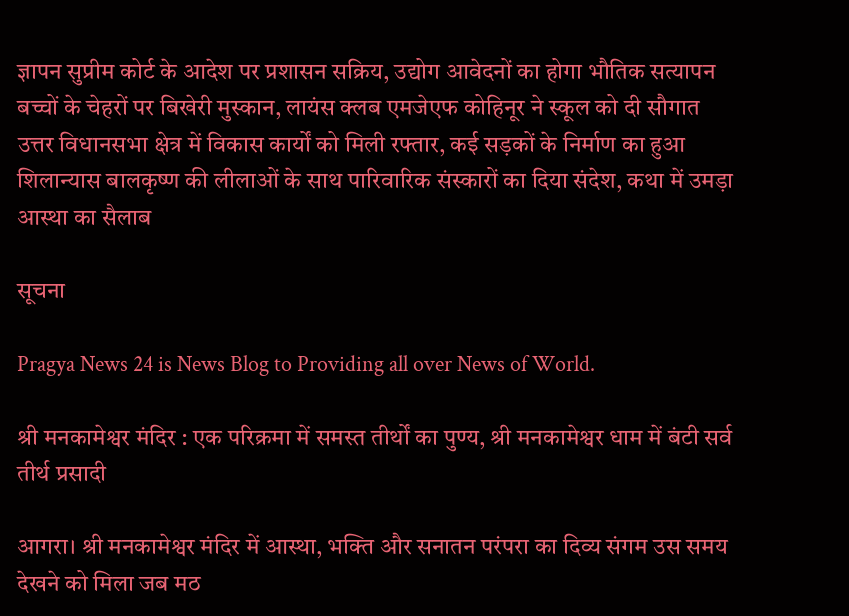ज्ञापन सुप्रीम कोर्ट के आदेश पर प्रशासन सक्रिय, उद्योग आवेदनों का होगा भौतिक सत्यापन बच्चों के चेहरों पर बिखेरी मुस्कान, लायंस क्लब एमजेएफ कोहिनूर ने स्कूल को दी सौगात उत्तर विधानसभा क्षेत्र में विकास कार्यों को मिली रफ्तार, कई सड़कों के निर्माण का हुआ शिलान्यास बालकृष्ण की लीलाओं के साथ पारिवारिक संस्कारों का दिया संदेश, कथा में उमड़ा आस्था का सैलाब

सूचना

Pragya News 24 is News Blog to Providing all over News of World.

श्री मनकामेश्वर मंदिर : एक परिक्रमा में समस्त तीर्थों का पुण्य, श्री मनकामेश्वर धाम में बंटी सर्व तीर्थ प्रसादी

आगरा। श्री मनकामेश्वर मंदिर में आस्था, भक्ति और सनातन परंपरा का दिव्य संगम उस समय देखने को मिला जब मठ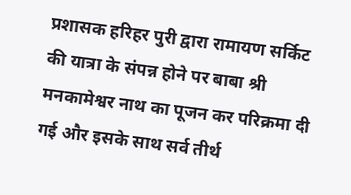प्रशासक हरिहर पुरी द्वारा रामायण सर्किट की यात्रा के संपन्न होने पर बाबा श्री मनकामेश्वर नाथ का पूजन कर परिक्रमा दी गई और इसके साथ सर्व तीर्थ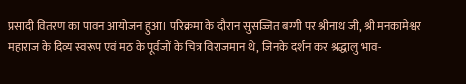प्रसादी वितरण का पावन आयोजन हुआ। परिक्रमा के दौरान सुसज्जित बग्गी पर श्रीनाथ जी, श्री मनकामेश्वर महाराज के दिव्य स्वरूप एवं मठ के पूर्वजों के चित्र विराजमान थे, जिनके दर्शन कर श्रद्धालु भाव-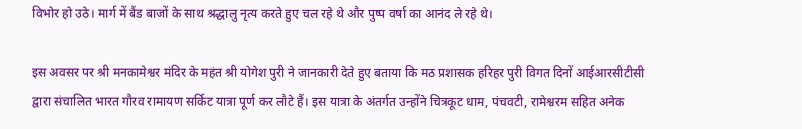विभोर हो उठे। मार्ग में बैंड बाजों के साथ श्रद्धालु नृत्य करते हुए चल रहे थे और पुष्प वर्षा का आनंद ले रहे थे।

इस अवसर पर श्री मनकामेश्वर मंदिर के महंत श्री योगेश पुरी ने जानकारी देते हुए बताया कि मठ प्रशासक हरिहर पुरी विगत दिनों आईआरसीटीसी द्वारा संचालित भारत गौरव रामायण सर्किट यात्रा पूर्ण कर लौटे हैं। इस यात्रा के अंतर्गत उन्होंने चित्रकूट धाम, पंचवटी, रामेश्वरम सहित अनेक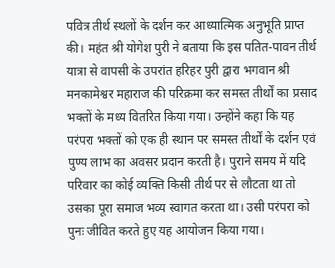पवित्र तीर्थ स्थलों के दर्शन कर आध्यात्मिक अनुभूति प्राप्त की। महंत श्री योगेश पुरी ने बताया कि इस पतित-पावन तीर्थ यात्रा से वापसी के उपरांत हरिहर पुरी द्वारा भगवान श्री मनकामेश्वर महाराज की परिक्रमा कर समस्त तीर्थों का प्रसाद भक्तों के मध्य वितरित किया गया। उन्होंने कहा कि यह परंपरा भक्तों को एक ही स्थान पर समस्त तीर्थों के दर्शन एवं पुण्य लाभ का अवसर प्रदान करती है। पुराने समय में यदि परिवार का कोई व्यक्ति किसी तीर्थ पर से लौटता था तो उसका पूरा समाज भव्य स्वागत करता था। उसी परंपरा को पुनः जीवित करते हुए यह आयोजन किया गया।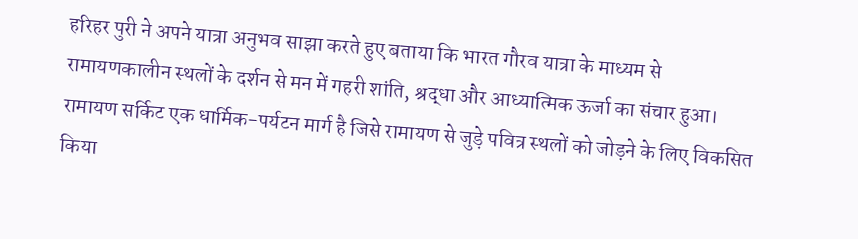हरिहर पुरी ने अपने यात्रा अनुभव साझा करते हुए बताया कि भारत गौरव यात्रा के माध्यम से रामायणकालीन स्थलों के दर्शन से मन में गहरी शांति, श्रद्धा और आध्यात्मिक ऊर्जा का संचार हुआ। रामायण सर्किट एक धार्मिक-पर्यटन मार्ग है जिसे रामायण से जुड़े पवित्र स्थलों को जोड़ने के लिए विकसित किया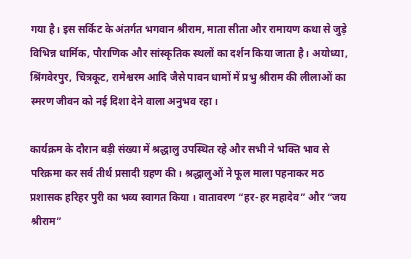गया है। इस सर्किट के अंतर्गत भगवान श्रीराम, माता सीता और रामायण कथा से जुड़े विभिन्न धार्मिक, पौराणिक और सांस्कृतिक स्थलों का दर्शन किया जाता है। अयोध्या, श्रिंगवेरपुर, चित्रकूट, रामेश्वरम आदि जैसे पावन धामों में प्रभु श्रीराम की लीलाओं का स्मरण जीवन को नई दिशा देने वाला अनुभव रहा।

कार्यक्रम के दौरान बड़ी संख्या में श्रद्धालु उपस्थित रहे और सभी ने भक्ति भाव से परिक्रमा कर सर्व तीर्थ प्रसादी ग्रहण की। श्रद्धालुओं ने फूल माला पहनाकर मठ प्रशासक हरिहर पुरी का भव्य स्वागत किया । वातावरण “हर-हर महादेव” और “जय श्रीराम”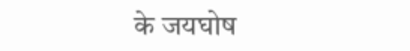के जयघोष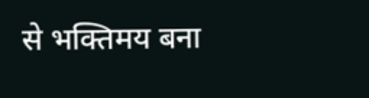से भक्तिमय बना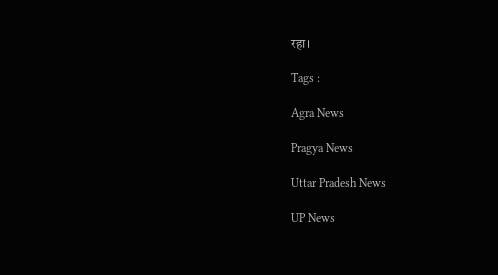रहा।

Tags :

Agra News

Pragya News

Uttar Pradesh News

UP News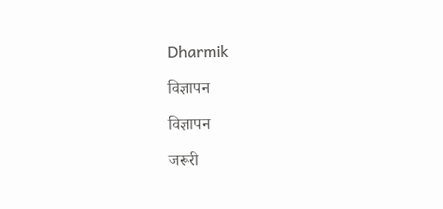Dharmik

विज्ञापन

विज्ञापन

जरूरी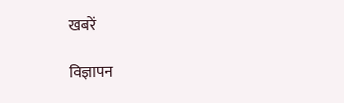खबरें

विज्ञापन